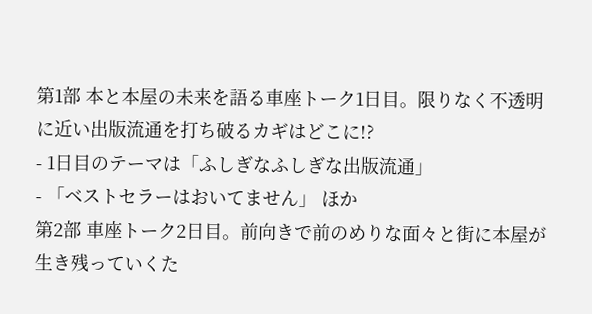第1部 本と本屋の未来を語る車座トーク1日目。限りなく不透明に近い出版流通を打ち破るカギはどこに!?
- 1日目のテーマは「ふしぎなふしぎな出版流通」
- 「ベストセラーはおいてません」 ほか
第2部 車座トーク2日目。前向きで前のめりな面々と街に本屋が生き残っていくた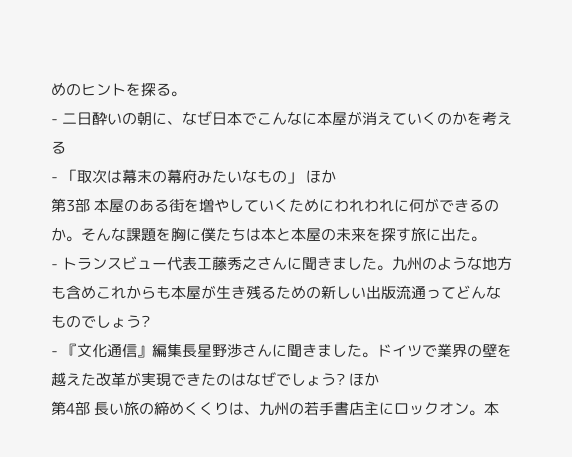めのヒントを探る。
- 二日酔いの朝に、なぜ日本でこんなに本屋が消えていくのかを考える
- 「取次は幕末の幕府みたいなもの」 ほか
第3部 本屋のある街を増やしていくためにわれわれに何ができるのか。そんな課題を胸に僕たちは本と本屋の未来を探す旅に出た。
- トランスビュー代表工藤秀之さんに聞きました。九州のような地方も含めこれからも本屋が生き残るための新しい出版流通ってどんなものでしょう?
- 『文化通信』編集長星野渉さんに聞きました。ドイツで業界の壁を越えた改革が実現できたのはなぜでしょう? ほか
第4部 長い旅の締めくくりは、九州の若手書店主にロックオン。本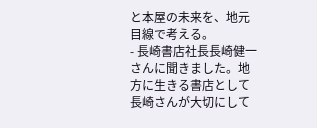と本屋の未来を、地元目線で考える。
- 長崎書店社長長崎健一さんに聞きました。地方に生きる書店として長崎さんが大切にして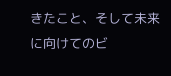きたこと、そして未来に向けてのビ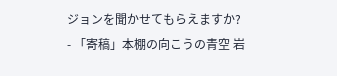ジョンを聞かせてもらえますか?
- 「寄稿」本棚の向こうの青空 岩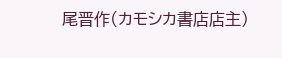尾晋作(カモシカ書店店主)